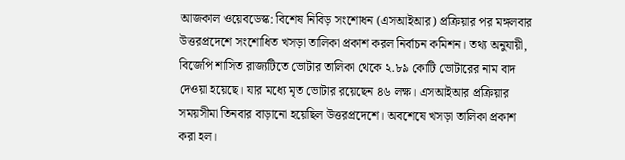আজকাল ওয়েবডেস্ক: বিশেষ নিবিড় সংশোধন (এসআইআর) প্রক্রিয়ার পর মঙ্গলবার উত্তরপ্রদেশে সংশোধিত খসড়া তালিকা প্রকাশ করল নির্বাচন কমিশন। তথ্য অনুযায়ী, বিজেপি শাসিত রাজ্যটিতে ভোটার তালিকা থেকে ২.৮৯ কোটি ভোটারের নাম বাদ দেওয়া হয়েছে। যার মধ্যে মৃত ভোটার রয়েছেন ৪৬ লক্ষ। এসআইআর প্রক্রিয়ার সময়সীমা তিনবার বাড়ানো হয়েছিল উত্তরপ্রদেশে। অবশেষে খসড়া তালিকা প্রকাশ করা হল।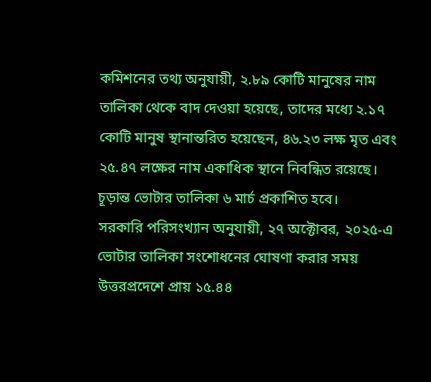কমিশনের তথ্য অনুযায়ী, ২.৮৯ কোটি মানুষের নাম তালিকা থেকে বাদ দেওয়া হয়েছে, তাদের মধ্যে ২.১৭ কোটি মানুষ স্থানান্তরিত হয়েছেন, ৪৬.২৩ লক্ষ মৃত এবং ২৫.৪৭ লক্ষের নাম একাধিক স্থানে নিবন্ধিত রয়েছে। চূড়ান্ত ভোটার তালিকা ৬ মার্চ প্রকাশিত হবে।
সরকারি পরিসংখ্যান অনুযায়ী, ২৭ অক্টোবর, ২০২৫-এ ভোটার তালিকা সংশোধনের ঘোষণা করার সময় উত্তরপ্রদেশে প্রায় ১৫.৪৪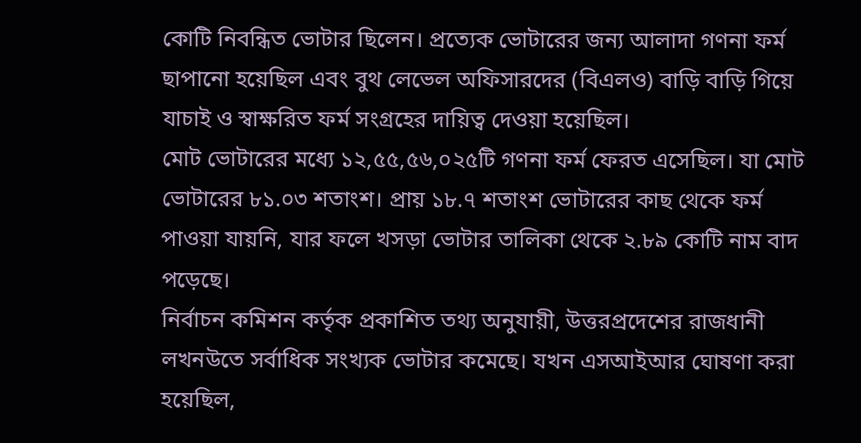কোটি নিবন্ধিত ভোটার ছিলেন। প্রত্যেক ভোটারের জন্য আলাদা গণনা ফর্ম ছাপানো হয়েছিল এবং বুথ লেভেল অফিসারদের (বিএলও) বাড়ি বাড়ি গিয়ে যাচাই ও স্বাক্ষরিত ফর্ম সংগ্রহের দায়িত্ব দেওয়া হয়েছিল।
মোট ভোটারের মধ্যে ১২,৫৫,৫৬,০২৫টি গণনা ফর্ম ফেরত এসেছিল। যা মোট ভোটারের ৮১.০৩ শতাংশ। প্রায় ১৮.৭ শতাংশ ভোটারের কাছ থেকে ফর্ম পাওয়া যায়নি, যার ফলে খসড়া ভোটার তালিকা থেকে ২.৮৯ কোটি নাম বাদ পড়েছে।
নির্বাচন কমিশন কর্তৃক প্রকাশিত তথ্য অনুযায়ী, উত্তরপ্রদেশের রাজধানী লখনউতে সর্বাধিক সংখ্যক ভোটার কমেছে। যখন এসআইআর ঘোষণা করা হয়েছিল,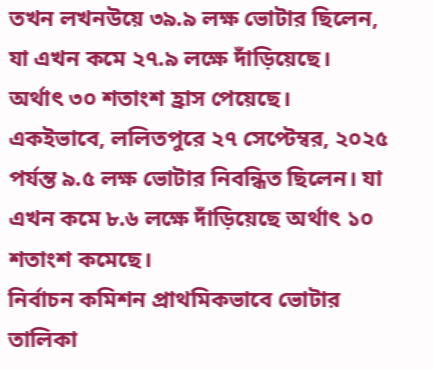তখন লখনউয়ে ৩৯.৯ লক্ষ ভোটার ছিলেন, যা এখন কমে ২৭.৯ লক্ষে দাঁড়িয়েছে। অর্থাৎ ৩০ শতাংশ হ্রাস পেয়েছে। একইভাবে, ললিতপুরে ২৭ সেপ্টেম্বর, ২০২৫ পর্যন্ত ৯.৫ লক্ষ ভোটার নিবন্ধিত ছিলেন। যা এখন কমে ৮.৬ লক্ষে দাঁড়িয়েছে অর্থাৎ ১০ শতাংশ কমেছে।
নির্বাচন কমিশন প্রাথমিকভাবে ভোটার তালিকা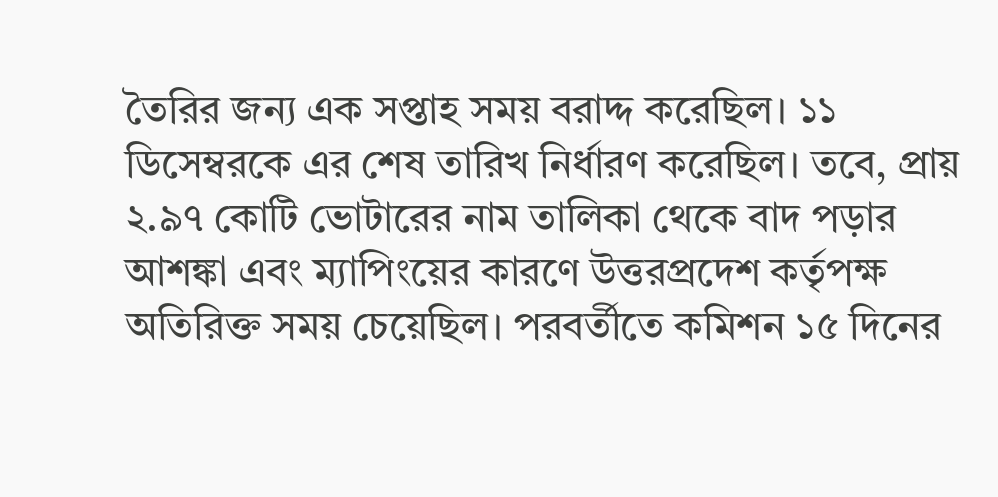তৈরির জন্য এক সপ্তাহ সময় বরাদ্দ করেছিল। ১১ ডিসেম্বরকে এর শেষ তারিখ নির্ধারণ করেছিল। তবে, প্রায় ২.৯৭ কোটি ভোটারের নাম তালিকা থেকে বাদ পড়ার আশঙ্কা এবং ম্যাপিংয়ের কারণে উত্তরপ্রদেশ কর্তৃপক্ষ অতিরিক্ত সময় চেয়েছিল। পরবর্তীতে কমিশন ১৫ দিনের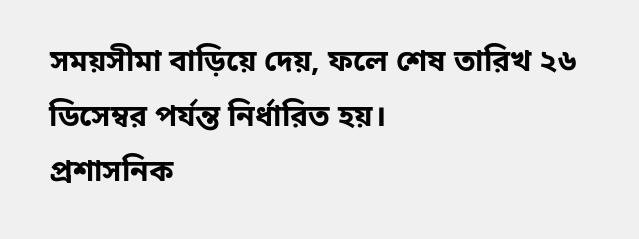সময়সীমা বাড়িয়ে দেয়, ফলে শেষ তারিখ ২৬ ডিসেম্বর পর্যন্ত নির্ধারিত হয়।
প্রশাসনিক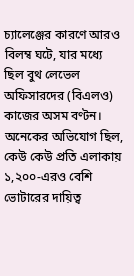চ্যালেঞ্জের কারণে আরও বিলম্ব ঘটে, যার মধ্যে ছিল বুথ লেভেল অফিসারদের (বিএলও) কাজের অসম বণ্টন। অনেকের অভিযোগ ছিল, কেউ কেউ প্রতি এলাকায় ১,২০০-এরও বেশি ভোটারের দায়িত্ব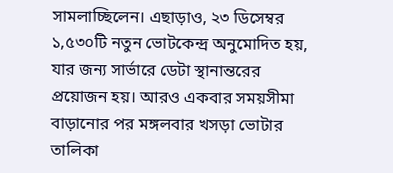সামলাচ্ছিলেন। এছাড়াও, ২৩ ডিসেম্বর ১,৫৩০টি নতুন ভোটকেন্দ্র অনুমোদিত হয়, যার জন্য সার্ভারে ডেটা স্থানান্তরের প্রয়োজন হয়। আরও একবার সময়সীমা বাড়ানোর পর মঙ্গলবার খসড়া ভোটার তালিকা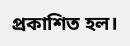প্রকাশিত হল।